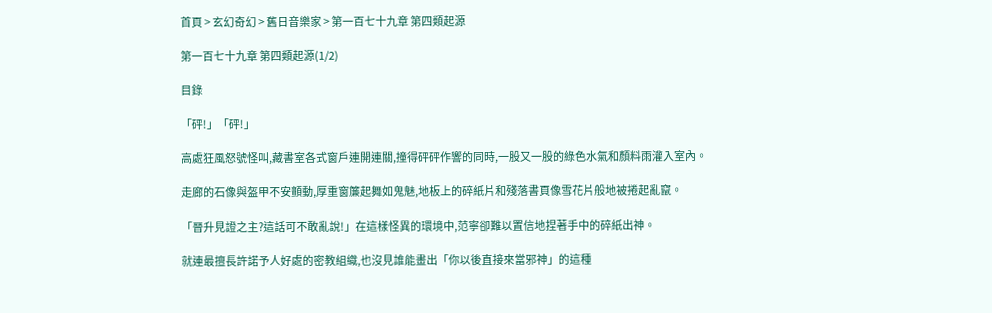首頁 > 玄幻奇幻 > 舊日音樂家 > 第一百七十九章 第四類起源

第一百七十九章 第四類起源(1/2)

目錄

「砰!」「砰!」

高處狂風怒號怪叫,藏書室各式窗戶連開連關,撞得砰砰作響的同時,一股又一股的綠色水氣和顏料雨灌入室內。

走廊的石像與盔甲不安顫動,厚重窗簾起舞如鬼魅,地板上的碎紙片和殘落書頁像雪花片般地被捲起亂竄。

「晉升見證之主?這話可不敢亂說!」在這樣怪異的環境中,范寧卻難以置信地捏著手中的碎紙出神。

就連最擅長許諾予人好處的密教組織,也沒見誰能畫出「你以後直接來當邪神」的這種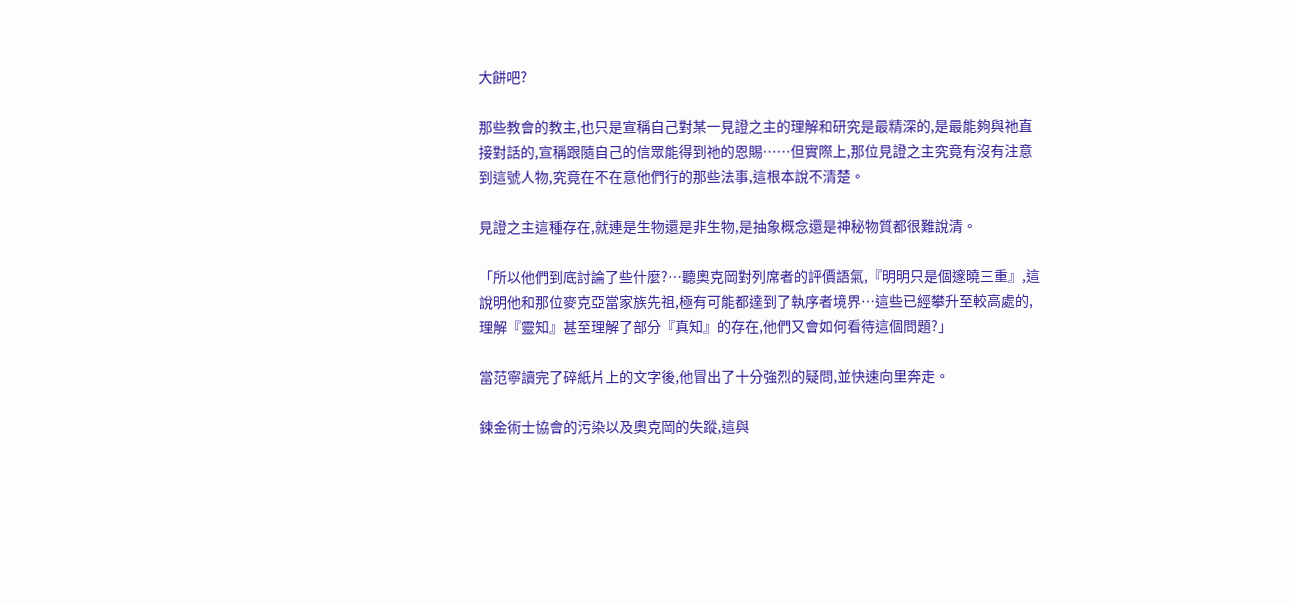大餅吧?

那些教會的教主,也只是宣稱自己對某一見證之主的理解和研究是最精深的,是最能夠與祂直接對話的,宣稱跟隨自己的信眾能得到祂的恩賜……但實際上,那位見證之主究竟有沒有注意到這號人物,究竟在不在意他們行的那些法事,這根本說不清楚。

見證之主這種存在,就連是生物還是非生物,是抽象概念還是神秘物質都很難說清。

「所以他們到底討論了些什麼?…聽奧克岡對列席者的評價語氣,『明明只是個邃曉三重』,這說明他和那位麥克亞當家族先祖,極有可能都達到了執序者境界…這些已經攀升至較高處的,理解『靈知』甚至理解了部分『真知』的存在,他們又會如何看待這個問題?」

當范寧讀完了碎紙片上的文字後,他冒出了十分強烈的疑問,並快速向里奔走。

鍊金術士協會的污染以及奧克岡的失蹤,這與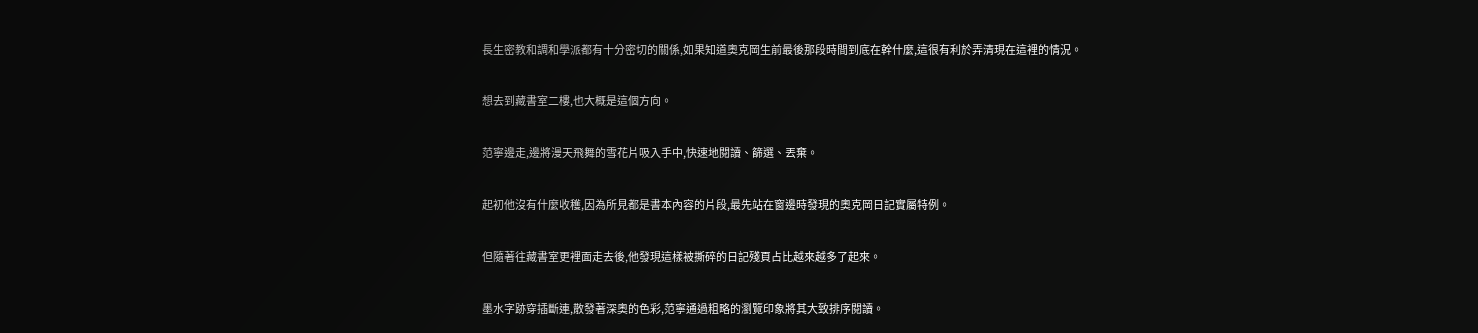長生密教和調和學派都有十分密切的關係,如果知道奧克岡生前最後那段時間到底在幹什麼,這很有利於弄清現在這裡的情況。

想去到藏書室二樓,也大概是這個方向。

范寧邊走,邊將漫天飛舞的雪花片吸入手中,快速地閱讀、篩選、丟棄。

起初他沒有什麼收穫,因為所見都是書本內容的片段,最先站在窗邊時發現的奧克岡日記實屬特例。

但隨著往藏書室更裡面走去後,他發現這樣被撕碎的日記殘頁占比越來越多了起來。

墨水字跡穿插斷連,散發著深奧的色彩,范寧通過粗略的瀏覽印象將其大致排序閱讀。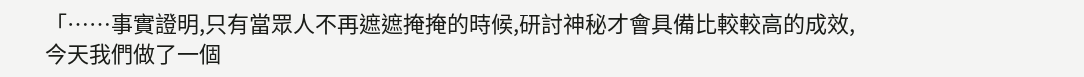「……事實證明,只有當眾人不再遮遮掩掩的時候,研討神秘才會具備比較較高的成效,今天我們做了一個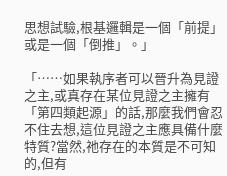思想試驗,根基邏輯是一個「前提」或是一個「倒推」。」

「……如果執序者可以晉升為見證之主,或真存在某位見證之主擁有「第四類起源」的話,那麼我們會忍不住去想,這位見證之主應具備什麼特質?當然,祂存在的本質是不可知的,但有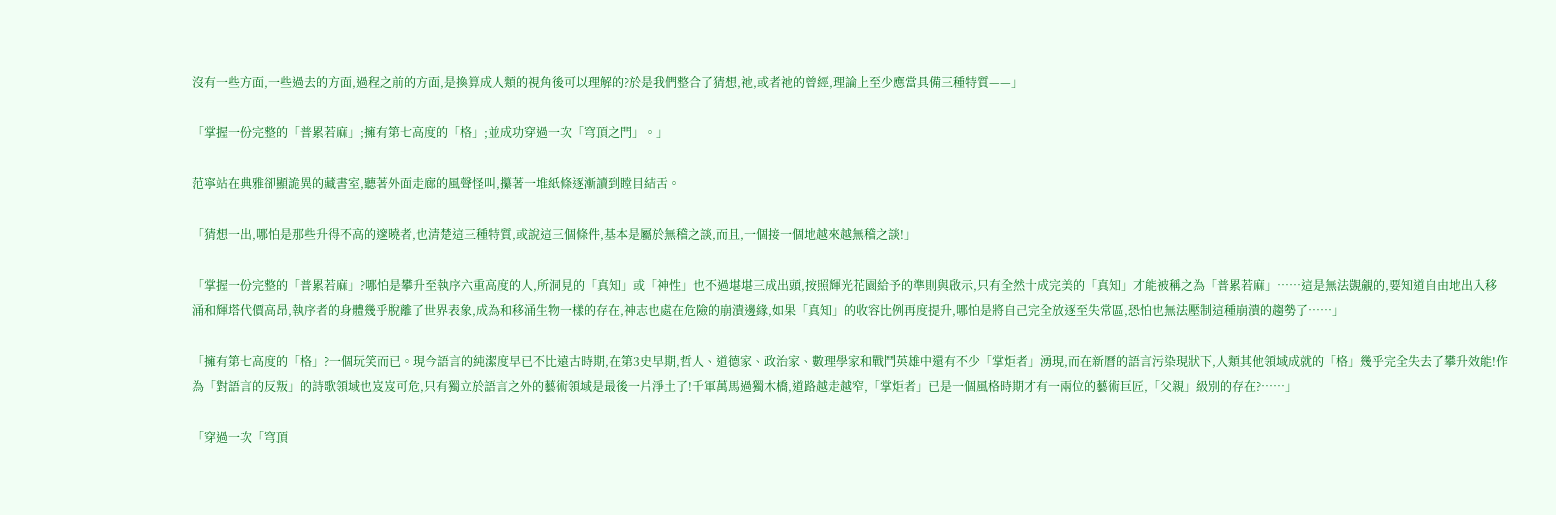沒有一些方面,一些過去的方面,過程之前的方面,是換算成人類的視角後可以理解的?於是我們整合了猜想,祂,或者祂的曾經,理論上至少應當具備三種特質——」

「掌握一份完整的「普累若麻」;擁有第七高度的「格」;並成功穿過一次「穹頂之門」。」

范寧站在典雅卻顯詭異的藏書室,聽著外面走廊的風聲怪叫,攥著一堆紙條逐漸讀到瞠目結舌。

「猜想一出,哪怕是那些升得不高的邃曉者,也清楚這三種特質,或說這三個條件,基本是屬於無稽之談,而且,一個接一個地越來越無稽之談!」

「掌握一份完整的「普累若麻」?哪怕是攀升至執序六重高度的人,所洞見的「真知」或「神性」也不過堪堪三成出頭,按照輝光花園給予的準則與啟示,只有全然十成完美的「真知」才能被稱之為「普累若麻」……這是無法覬覦的,要知道自由地出入移涌和輝塔代價高昂,執序者的身體幾乎脫離了世界表象,成為和移涌生物一樣的存在,神志也處在危險的崩潰邊緣,如果「真知」的收容比例再度提升,哪怕是將自己完全放逐至失常區,恐怕也無法壓制這種崩潰的趨勢了……」

「擁有第七高度的「格」?一個玩笑而已。現今語言的純潔度早已不比遠古時期,在第3史早期,哲人、道德家、政治家、數理學家和戰鬥英雄中還有不少「掌炬者」湧現,而在新曆的語言污染現狀下,人類其他領域成就的「格」幾乎完全失去了攀升效能!作為「對語言的反叛」的詩歌領域也岌岌可危,只有獨立於語言之外的藝術領域是最後一片淨土了!千軍萬馬過獨木橋,道路越走越窄,「掌炬者」已是一個風格時期才有一兩位的藝術巨匠,「父親」級別的存在?……」

「穿過一次「穹頂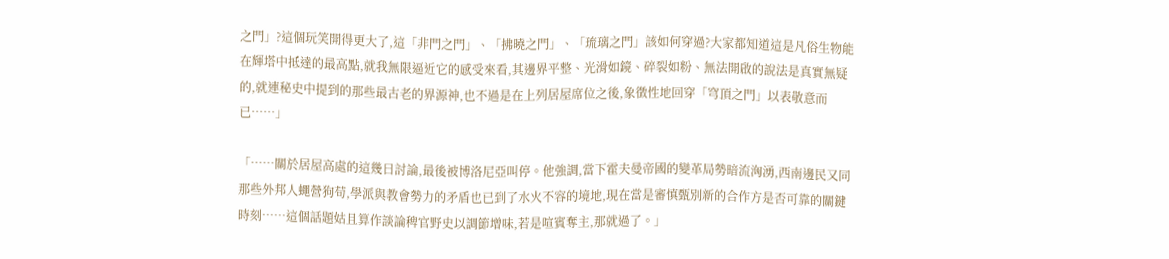之門」?這個玩笑開得更大了,這「非門之門」、「拂曉之門」、「琉璃之門」該如何穿過?大家都知道這是凡俗生物能在輝塔中抵達的最高點,就我無限逼近它的感受來看,其邊界平整、光滑如鏡、碎裂如粉、無法開啟的說法是真實無疑的,就連秘史中提到的那些最古老的界源神,也不過是在上列居屋席位之後,象徵性地回穿「穹頂之門」以表敬意而已……」

「……關於居屋高處的這幾日討論,最後被博洛尼亞叫停。他強調,當下霍夫曼帝國的變革局勢暗流洶湧,西南邊民又同那些外邦人蠅營狗苟,學派與教會勢力的矛盾也已到了水火不容的境地,現在當是審慎甄別新的合作方是否可靠的關鍵時刻……這個話題姑且算作談論稗官野史以調節增味,若是喧賓奪主,那就過了。」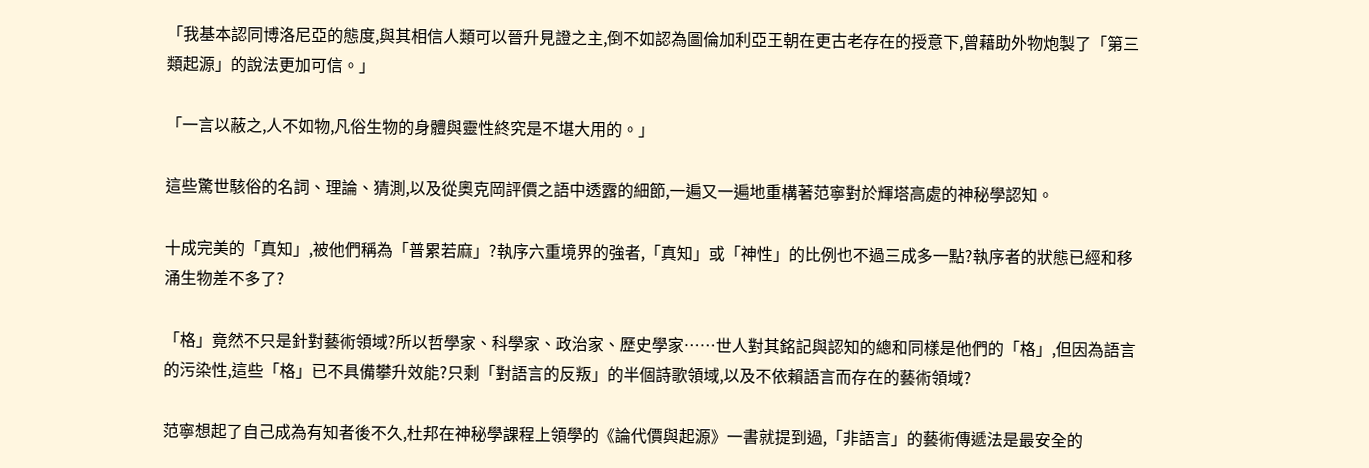「我基本認同博洛尼亞的態度,與其相信人類可以晉升見證之主,倒不如認為圖倫加利亞王朝在更古老存在的授意下,曾藉助外物炮製了「第三類起源」的說法更加可信。」

「一言以蔽之,人不如物,凡俗生物的身體與靈性終究是不堪大用的。」

這些驚世駭俗的名詞、理論、猜測,以及從奧克岡評價之語中透露的細節,一遍又一遍地重構著范寧對於輝塔高處的神秘學認知。

十成完美的「真知」,被他們稱為「普累若麻」?執序六重境界的強者,「真知」或「神性」的比例也不過三成多一點?執序者的狀態已經和移涌生物差不多了?

「格」竟然不只是針對藝術領域?所以哲學家、科學家、政治家、歷史學家……世人對其銘記與認知的總和同樣是他們的「格」,但因為語言的污染性,這些「格」已不具備攀升效能?只剩「對語言的反叛」的半個詩歌領域,以及不依賴語言而存在的藝術領域?

范寧想起了自己成為有知者後不久,杜邦在神秘學課程上領學的《論代價與起源》一書就提到過,「非語言」的藝術傳遞法是最安全的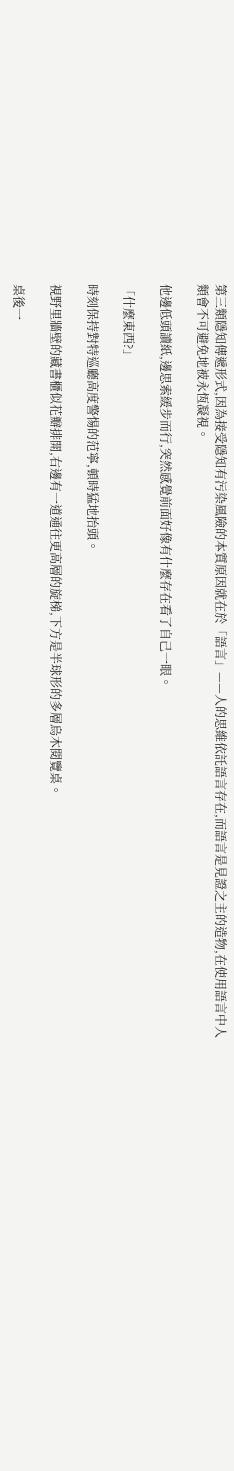第三類隱知傳遞形式,因為接受隱知有污染風險的本質原因就在於「語言」——人的思維依託語言存在,而語言是見證之主的造物,在使用語言中人類會不可避免地被永恆凝視。

他邊低頭讀紙,邊思索緩步而行,突然感覺前面好像有什麼存在看了自己一眼。

「什麼東西?」

時刻保持對特巡廳高度警惕的范寧,頓時猛地抬頭。

視野里牆壁的藏書櫃似花瓣排開,右邊有一道通往更高層的旋梯,下方是半球形的多層烏木閱覽桌。

桌後一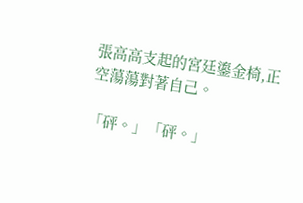張高高支起的宮廷鎏金椅,正空蕩蕩對著自己。

「砰。」「砰。」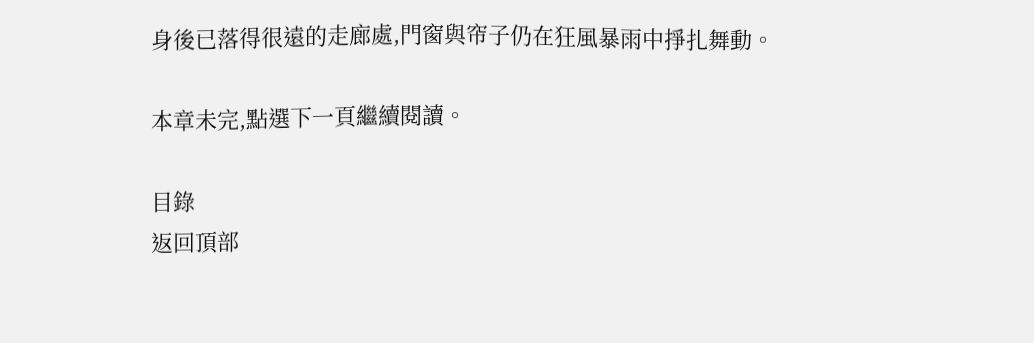身後已落得很遠的走廊處,門窗與帘子仍在狂風暴雨中掙扎舞動。

本章未完,點選下一頁繼續閱讀。

目錄
返回頂部